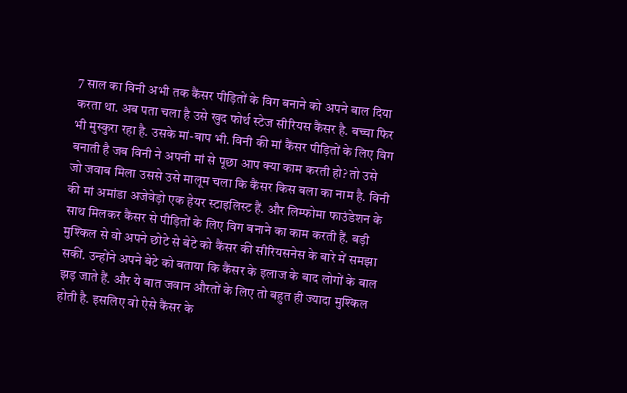7 साल का विनी अभी तक कैंसर पीड़ितों के विग बनाने को अपने बाल दिया करता था. अब पता चला है उसे खुद फोर्थ स्टेज सीरियस कैंसर है. बच्चा फिर भी मुस्कुरा रहा है. उसके मां-बाप भी. विनी की मां कैंसर पीड़ितों के लिए विग बनाती है जब विनी ने अपनी मां से पूछा आप क्या काम करती हो? तो उसे जो जवाब मिला उससे उसे मालूम चला कि कैंसर किस बला का नाम है. विनी की मां अमांडा अजेवेड़ो एक हेयर स्टाइलिस्ट हैं. और लिम्फोमा फाउंडेशन के साथ मिलकर कैंसर से पीड़ितों के लिए विग बनाने का काम करती हैं. बड़ी मुश्किल से वो अपने छोटे से बेटे को कैंसर की सीरियसनेस के बारे में समझा सकीं. उन्होंने अपने बेटे को बताया कि कैंसर के इलाज के बाद लोगों के बाल झड़ जाते हैं. और ये बात जवान औरतों के लिए तो बहुत ही ज्यादा मुश्किल होती है. इसलिए वो ऐसे कैंसर के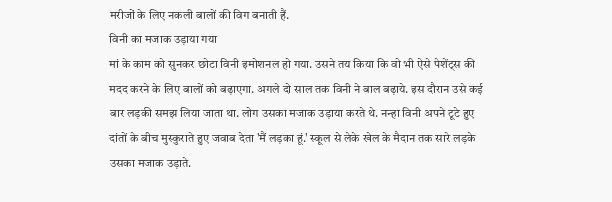मरीजों के लिए नकली बालों की विग बनाती हैं.
विनी का मजाक उड़ाया गया
मां के काम को सुनकर छोटा विनी इमोशनल हो गया. उसने तय किया कि वो भी ऐसे पेशेंट्स की मदद करने के लिए बालों को बढ़ाएगा. अगले दो साल तक विनी ने बाल बढ़ाये. इस दौरान उसे कई बार लड़की समझ लिया जाता था. लोग उसका मजाक उड़ाया करते थे. नन्हा विनी अपने टूटे हुए दांतों के बीच मुस्कुराते हुए जवाब देता 'मैं लड़का हूं.' स्कूल से लेके खेल के मैदान तक सारे लड़के उसका मजाक उड़ाते.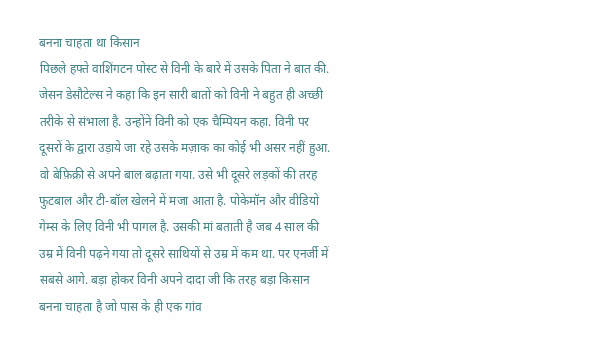बनना चाहता था किसान
पिछले हफ्ते वाशिंगटन पोस्ट से विनी के बारे में उसके पिता ने बात की. जेसन डेसौटेल्स ने कहा कि इन सारी बातों को विनी ने बहुत ही अच्छी तरीके से संभाला है. उन्होंने विनी को एक चैम्पियन कहा. विनी पर दूसरों के द्वारा उड़ाये जा रहे उसके मज़ाक का कोई भी असर नहीं हुआ. वो बेफ़िक्री से अपने बाल बढ़ाता गया. उसे भी दूसरे लड़कों की तरह फुटबाल और टी-बॉल खेलने में मजा आता है. पोकेमॉन और वीडियो गेम्स के लिए विनी भी पागल है. उसकी मां बताती है जब 4 साल की उम्र में विनी पढ़ने गया तो दूसरे साथियों से उम्र में कम था. पर एनर्जी में सबसे आगे. बड़ा होकर विनी अपने दादा जी कि तरह बड़ा किसान बनना चाहता है जो पास के ही एक गांव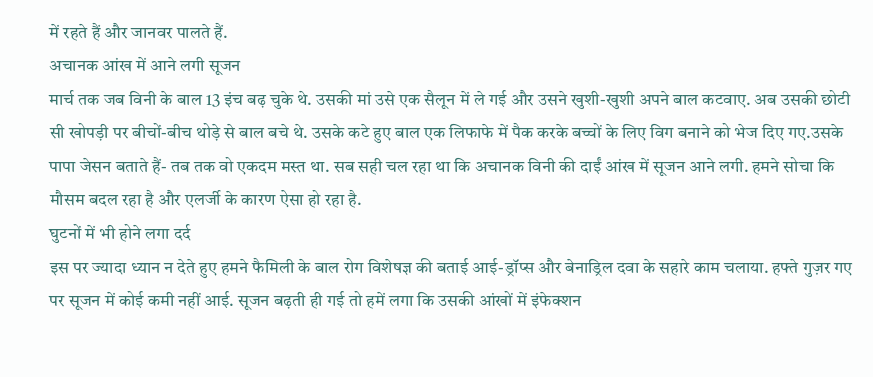में रहते हैं और जानवर पालते हैं.
अचानक आंख में आने लगी सूजन
मार्च तक जब विनी के बाल 13 इंच बढ़ चुके थे. उसकी मां उसे एक सैलून में ले गई और उसने खुशी-खुशी अपने बाल कटवाए. अब उसकी छोटी सी खोपड़ी पर बीचों-बीच थोड़े से बाल बचे थे. उसके कटे हुए बाल एक लिफाफे में पैक करके बच्चों के लिए विग बनाने को भेज दिए गए.उसके पापा जेसन बताते हैं- तब तक वो एकदम मस्त था. सब सही चल रहा था कि अचानक विनी की दाईं आंख में सूजन आने लगी. हमने सोचा कि मौसम बदल रहा है और एलर्जी के कारण ऐसा हो रहा है.
घुटनों में भी होने लगा दर्द
इस पर ज्यादा ध्यान न देते हुए हमने फैमिली के बाल रोग विशेषज्ञ की बताई आई-ड्रॉप्स और बेनाड्रिल दवा के सहारे काम चलाया. हफ्ते गुज़र गए पर सूजन में कोई कमी नहीं आई. सूजन बढ़ती ही गई तो हमें लगा कि उसकी आंखों में इंफेक्शन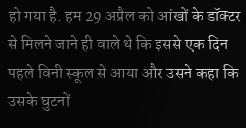हो गया है. हम 29 अप्रैल को आंखों के डॉक्टर से मिलने जाने ही वाले थे कि इससे एक दिन पहले विनी स्कूल से आया और उसने कहा कि उसके घुटनों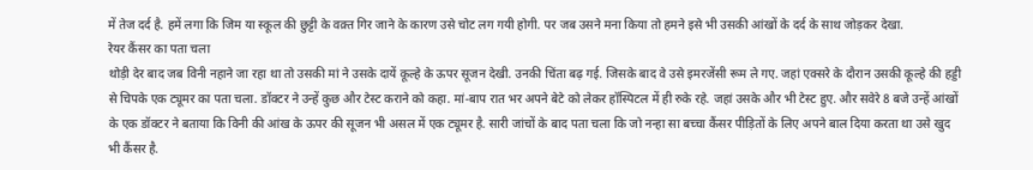में तेज दर्द है. हमें लगा कि जिम या स्कूल की छुट्टी के वक़्त गिर जाने के कारण उसे चोट लग गयी होगी. पर जब उसने मना किया तो हमने इसे भी उसकी आंखों के दर्द के साथ जोड़कर देखा.
रेयर कैंसर का पता चला
थोड़ी देर बाद जब विनी नहाने जा रहा था तो उसकी मां ने उसके दायें कूल्हे के ऊपर सूजन देखी. उनकी चिंता बढ़ गई. जिसके बाद वे उसे इमरजेंसी रूम ले गए. जहां एक्सरे के दौरान उसकी कूल्हे की हड्डी से चिपके एक ट्यूमर का पता चला. डॉक्टर ने उन्हें कुछ और टेस्ट कराने को कहा. मां-बाप रात भर अपने बेटे को लेकर हॉस्पिटल में ही रुके रहे. जहां उसके और भी टेस्ट हुए. और सवेरे 8 बजे उन्हें आंखों के एक डॉक्टर ने बताया कि विनी की आंख के ऊपर की सूजन भी असल में एक ट्यूमर है. सारी जांचों के बाद पता चला कि जो नन्हा सा बच्चा कैंसर पीड़ितों के लिए अपने बाल दिया करता था उसे खुद भी कैंसर है.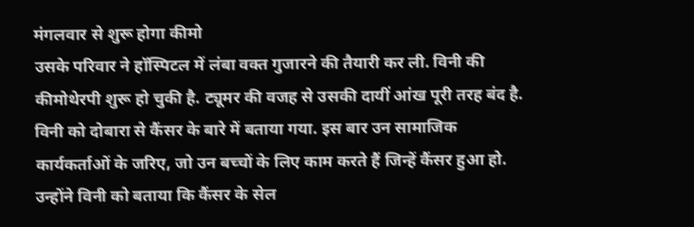मंगलवार से शुरू होगा कीमो
उसके परिवार ने हॉस्पिटल में लंबा वक्त गुजारने की तैयारी कर ली. विनी की कीमोथेरपी शुरू हो चुकी है. ट्यूमर की वजह से उसकी दायीं आंख पूरी तरह बंद है. विनी को दोबारा से कैंसर के बारे में बताया गया. इस बार उन सामाजिक कार्यकर्ताओं के जरिए, जो उन बच्चों के लिए काम करते हैं जिन्हें कैंसर हुआ हो. उन्होंने विनी को बताया कि कैंसर के सेल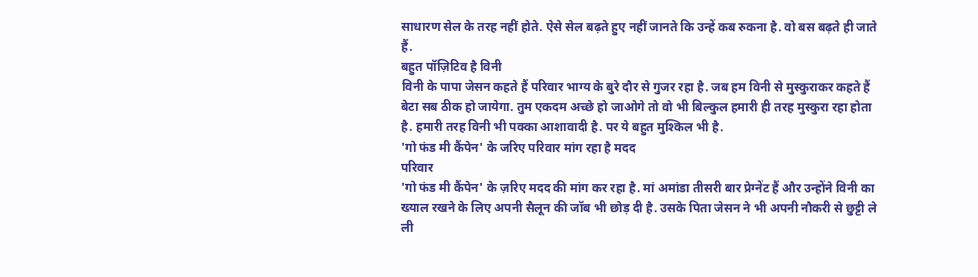साधारण सेल के तरह नहीं होते. ऐसे सेल बढ़ते हुए नहीं जानते कि उन्हें कब रुकना है. वो बस बढ़ते ही जाते हैं.
बहुत पॉज़िटिव है विनी
विनी के पापा जेसन कहते हैं परिवार भाग्य के बुरे दौर से गुजर रहा है. जब हम विनी से मुस्कुराकर कहते हैं बेटा सब ठीक हो जायेगा. तुम एकदम अच्छे हो जाओगे तो वो भी बिल्कुल हमारी ही तरह मुस्कुरा रहा होता है. हमारी तरह विनी भी पक्का आशावादी है. पर ये बहुत मुश्किल भी है.
'गो फंड मी कैंपेन' के जरिए परिवार मांग रहा है मदद
परिवार
'गो फंड मी कैंपेन' के ज़रिए मदद की मांग कर रहा है. मां अमांडा तीसरी बार प्रेग्नेंट हैं और उन्होंने विनी का ख्याल रखने के लिए अपनी सैलून की जॉब भी छोड़ दी है. उसके पिता जेसन ने भी अपनी नौकरी से छुट्टी ले ली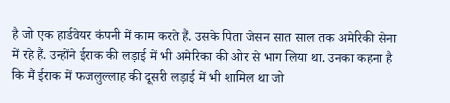है जो एक हार्डवेयर कंपनी में काम करते हैं. उसके पिता जेसन सात साल तक अमेरिकी सेना में रहे हैं. उन्होंने ईराक की लड़ाई में भी अमेरिका की ओर से भाग लिया था. उनका कहना है कि मैं ईराक में फजलुल्लाह की दूसरी लड़ाई में भी शामिल था जो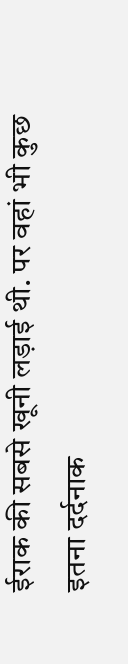ईराक की सबसे खूनी लड़ाई थी. पर वहां भी कुछ इतना दर्दनाक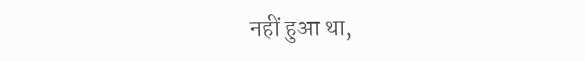नहीं हुआ था,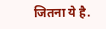जितना ये है.